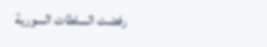رفضت السلطات السورية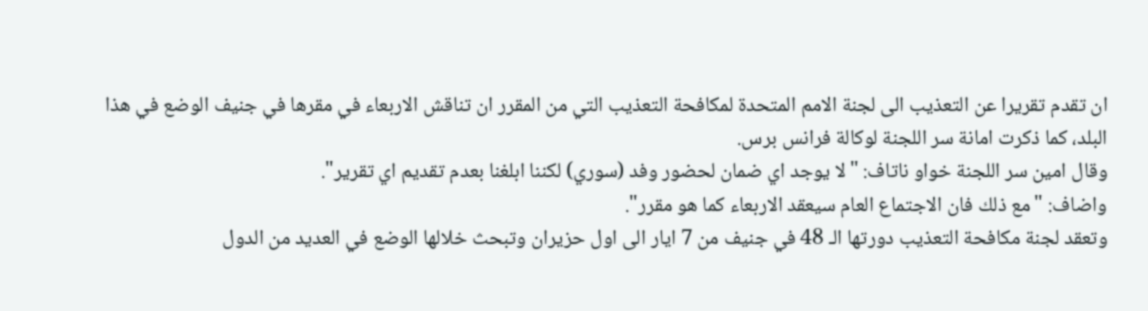ان تقدم تقريرا عن التعذيب الى لجنة الامم المتحدة لمكافحة التعذيب التي من المقرر ان تناقش الاربعاء في مقرها في جنيف الوضع في هذا البلد، كما ذكرت امانة سر اللجنة لوكالة فرانس برس.
وقال امين سر اللجنة خواو ناتاف: "لا يوجد اي ضمان لحضور وفد (سوري) لكننا ابلغنا بعدم تقديم اي تقرير".
واضاف: "مع ذلك فان الاجتماع العام سيعقد الاربعاء كما هو مقرر".
وتعقد لجنة مكافحة التعذيب دورتها الـ 48 في جنيف من 7 ايار الى اول حزيران وتبحث خلالها الوضع في العديد من الدول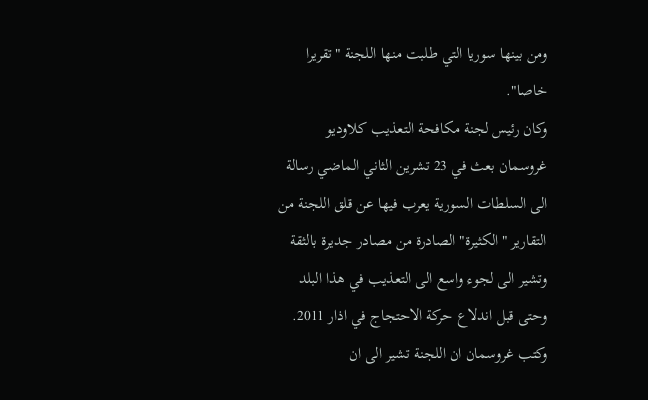ومن بينها سوريا التي طلبت منها اللجنة "تقريرا خاصا".
وكان رئيس لجنة مكافحة التعذيب كلاوديو غروسمان بعث في 23 تشرين الثاني الماضي رسالة الى السلطات السورية يعرب فيها عن قلق اللجنة من التقارير "الكثيرة" الصادرة من مصادر جديرة بالثقة وتشير الى لجوء واسع الى التعذيب في هذا البلد وحتى قبل اندلاع حركة الاحتجاج في اذار 2011.
وكتب غروسمان ان اللجنة تشير الى ان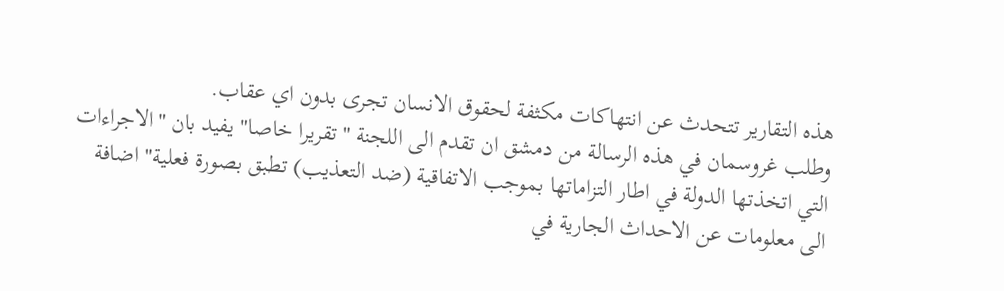هذه التقارير تتحدث عن انتهاكات مكثفة لحقوق الانسان تجرى بدون اي عقاب.
وطلب غروسمان في هذه الرسالة من دمشق ان تقدم الى اللجنة "تقريرا خاصا" يفيد بان "الاجراءات التي اتخذتها الدولة في اطار التزاماتها بموجب الاتفاقية (ضد التعذيب) تطبق بصورة فعلية" اضافة الى معلومات عن الاحداث الجارية في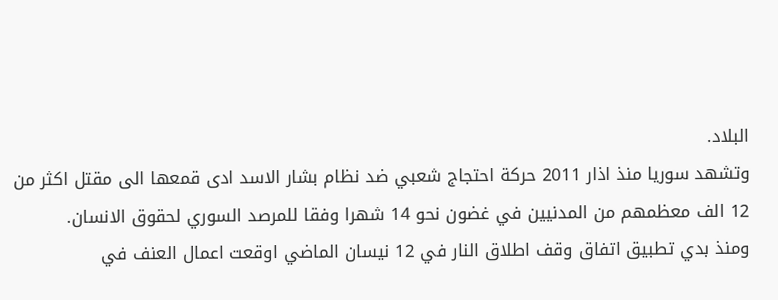البلاد.
وتشهد سوريا منذ اذار 2011 حركة احتجاج شعبي ضد نظام بشار الاسد ادى قمعها الى مقتل اكثر من 12 الف معظمهم من المدنيين في غضون نحو 14 شهرا وفقا للمرصد السوري لحقوق الانسان.
ومنذ بدي تطبيق اتفاق وقف اطلاق النار في 12 نيسان الماضي اوقعت اعمال العنف في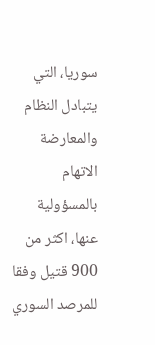سوريا، التي يتبادل النظام والمعارضة الاتهام بالمسؤولية عنها، اكثر من 900 قتيل وفقا للمرصد السوري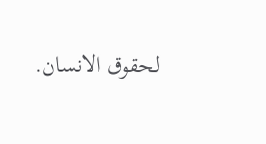لحقوق الانسان.